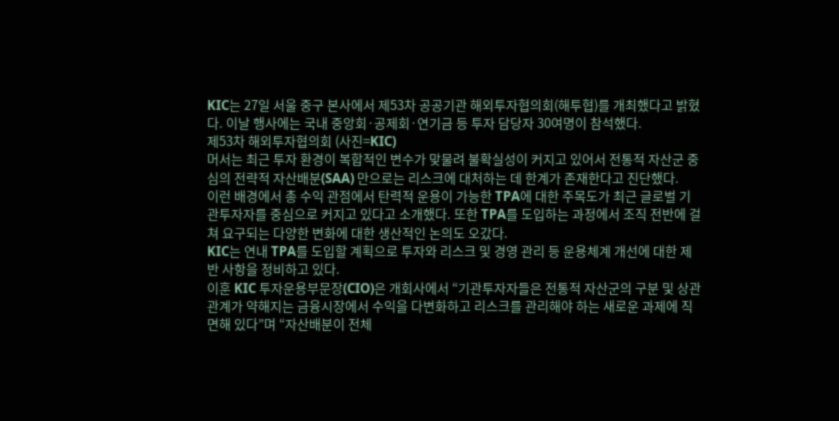KIC는 27일 서울 중구 본사에서 제53차 공공기관 해외투자협의회(해투협)를 개최했다고 밝혔다. 이날 행사에는 국내 중앙회·공제회·연기금 등 투자 담당자 30여명이 참석했다.
제53차 해외투자협의회 (사진=KIC)
머서는 최근 투자 환경이 복합적인 변수가 맞물려 불확실성이 커지고 있어서 전통적 자산군 중심의 전략적 자산배분(SAA) 만으로는 리스크에 대처하는 데 한계가 존재한다고 진단했다.
이런 배경에서 총 수익 관점에서 탄력적 운용이 가능한 TPA에 대한 주목도가 최근 글로벌 기관투자자를 중심으로 커지고 있다고 소개했다. 또한 TPA를 도입하는 과정에서 조직 전반에 걸쳐 요구되는 다양한 변화에 대한 생산적인 논의도 오갔다.
KIC는 연내 TPA를 도입할 계획으로 투자와 리스크 및 경영 관리 등 운용체계 개선에 대한 제반 사항을 정비하고 있다.
이훈 KIC 투자운용부문장(CIO)은 개회사에서 “기관투자자들은 전통적 자산군의 구분 및 상관관계가 약해지는 금융시장에서 수익을 다변화하고 리스크를 관리해야 하는 새로운 과제에 직면해 있다”며 “자산배분이 전체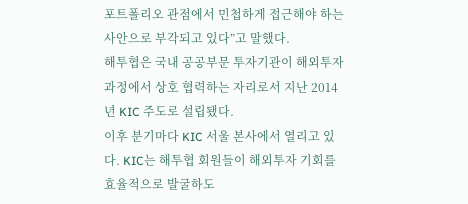포트폴리오 관점에서 민첩하게 접근해야 하는 사안으로 부각되고 있다”고 말했다.
해투협은 국내 공공부문 투자기관이 해외투자 과정에서 상호 협력하는 자리로서 지난 2014년 KIC 주도로 설립됐다.
이후 분기마다 KIC 서울 본사에서 열리고 있다. KIC는 해투협 회원들이 해외투자 기회를 효율적으로 발굴하도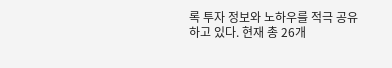록 투자 정보와 노하우를 적극 공유하고 있다. 현재 총 26개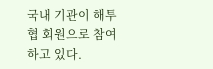국내 기관이 해투협 회원으로 참여하고 있다.